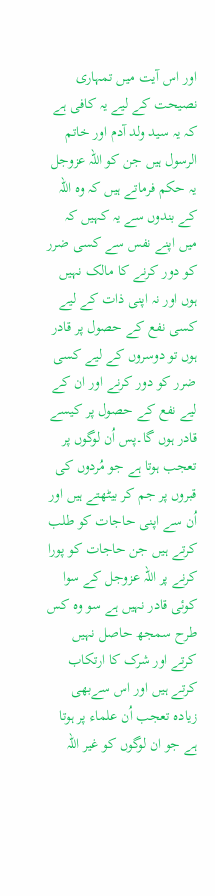اور اس آیت میں تمہاری نصیحت کے لیے یہ کافی ہے کہ یہ سید ولد آدم اور خاتم الرسول ہیں جن کو اللہ عزوجل یہ حکم فرماتے ہیں کہ وہ اللہ کے بندوں سے یہ کہیں کہ میں اپنے نفس سے کسی ضرر کو دور کرنے کا مالک نہیں ہوں اور نہ اپنی ذات کے لیے کسی نفع کے حصول پر قادر ہوں تو دوسروں کے لیے کسی ضرر کو دور کرنے اور ان کے لیے نفع کے حصول پر کیسے قادر ہوں گا۔پس اُن لوگوں پر تعجب ہوتا ہے جو مُردوں کی قبروں پر جم کر بیٹھتے ہیں اور اُن سے اپنی حاجات کو طلب کرتے ہیں جن حاجات کو پورا کرنے پر اللہ عزوجل کے سوا کوئی قادر نہیں ہے سو وہ کس طرح سمجھ حاصل نہیں کرتے اور شرک کا ارتکاب کرتے ہیں اور اس سےبھی زیادہ تعجب اُن علماء پر ہوتا ہے جو ان لوگوں کو غیر اللہ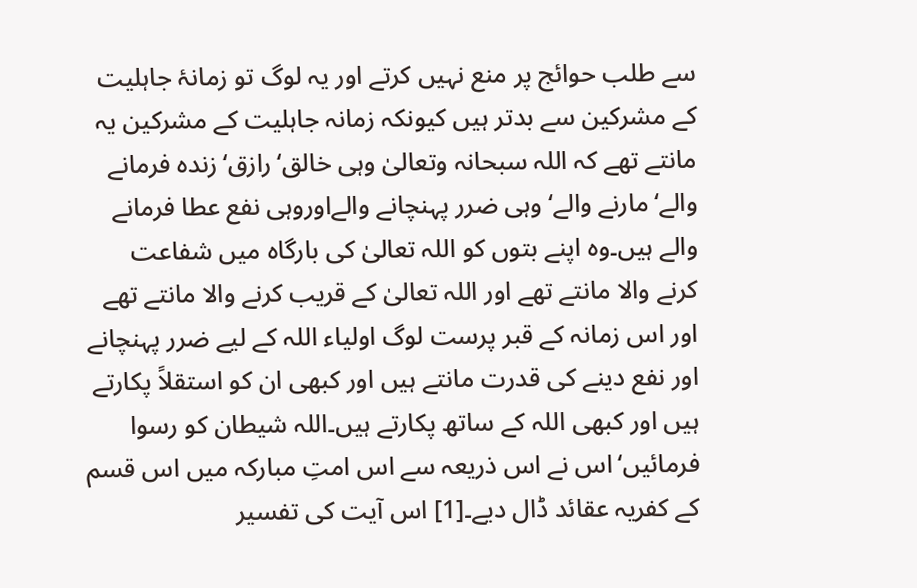سے طلب حوائج پر منع نہیں کرتے اور یہ لوگ تو زمانۂ جاہلیت کے مشرکین سے بدتر ہیں کیونکہ زمانہ جاہلیت کے مشرکین یہ مانتے تھے کہ اللہ سبحانہ وتعالیٰ وہی خالق‘رازق‘زندہ فرمانے والے‘مارنے والے‘ وہی ضرر پہنچانے والےاوروہی نفع عطا فرمانے والے ہیں۔وہ اپنے بتوں کو اللہ تعالیٰ کی بارگاہ میں شفاعت کرنے والا مانتے تھے اور اللہ تعالیٰ کے قریب کرنے والا مانتے تھے اور اس زمانہ کے قبر پرست لوگ اولیاء اللہ کے لیے ضرر پہنچانے اور نفع دینے کی قدرت مانتے ہیں اور کبھی ان کو استقلاً پکارتے ہیں اور کبھی اللہ کے ساتھ پکارتے ہیں۔اللہ شیطان کو رسوا فرمائیں‘اس نے اس ذریعہ سے اس امتِ مبارکہ میں اس قسم کے کفریہ عقائد ڈال دیے۔[1] اس آیت کی تفسیر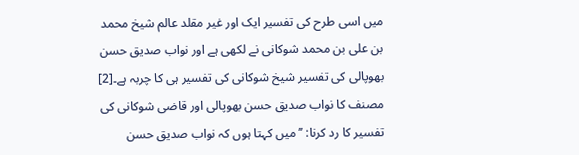میں اسی طرح کی تفسیر ایک اور غیر مقلد عالم شیخ محمد بن علی بن محمد شوکانی نے لکھی ہے اور نواب صدیق حسن بھوپالی کی تفسیر شیخ شوکانی کی تفسیر ہی کا چربہ ہے۔[2] مصنف کا نواب صدیق حسن بھوپالی اور قاضی شوکانی کی تفسیر کا رد کرنا: ’’میں کہتا ہوں کہ نواب صدیق حسن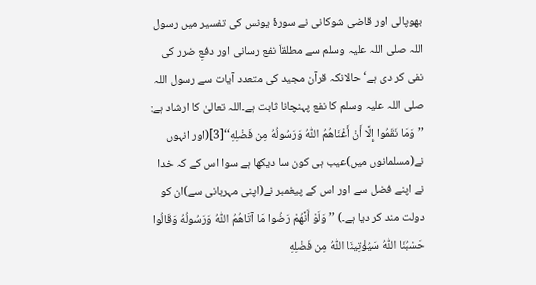بھوپالی اور قاضی شوکانی نے سورۂ یونس کی تفسیر میں رسول اللہ صلی اللہ علیہ وسلم سے مطلقاَ نفع رسانی اور دفعِ ضرر کی نفی کر دی ہے‘حالانکہ قرآن مجید کی متعدد آیات سے رسول اللہ صلی اللہ علیہ وسلم کا نفع پہنچانا ثابت ہے۔اللہ تعالیٰ کا ارشاد ہے: ’’وَمَا نَقَمُوا إِلَّا أَنْ أَغْنَاهُمُ اللّٰهُ وَرَسُولُهُ مِن فَضْلِهِ‘‘[3](اور انہوں نے(مسلمانوں میں)عیب ہی کون سا دیکھا ہے سوا اس کے کہ خدا نے اپنے فضل سے اور اس کے پیغمبر نے(اپنی مہربانی سے)ان کو دولت مند کر دیا ہے۔) ’’ وَلَوْ أَنَّهُمْ رَضُوا مَا آتَاهُمُ اللّٰهُ وَرَسُولُهُ وَقَالُوا حَسْبُنَا اللّٰهُ سَيُؤْتِينَا اللّٰهُ مِن فَضْلِهِ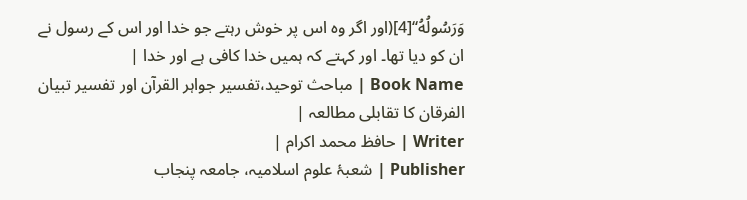وَرَسُولُهُ‘‘[4](اور اگر وہ اس پر خوش رہتے جو خدا اور اس کے رسول نے ان کو دیا تھا۔ اور کہتے کہ ہمیں خدا کافی ہے اور خدا |
Book Name | مباحث توحید،تفسیر جواہر القرآن اور تفسیر تبیان الفرقان کا تقابلی مطالعہ |
Writer | حافظ محمد اکرام |
Publisher | شعبۂ علوم اسلامیہ، جامعہ پنجاب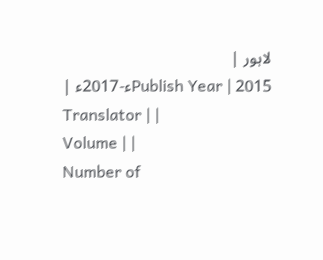لاہور |
Publish Year | 2015ء-2017ء |
Translator | |
Volume | |
Number of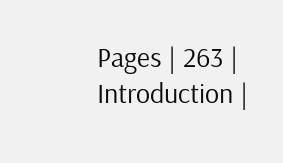Pages | 263 |
Introduction |